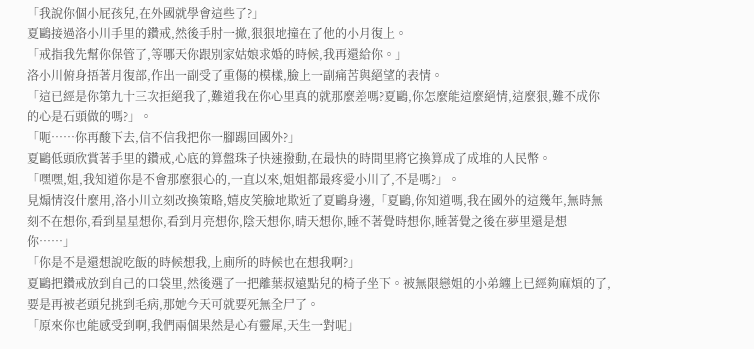「我說你個小屁孩兒,在外國就學會這些了?」
夏鷗接過洛小川手里的鑽戒,然後手肘一撤,狠狠地撞在了他的小月復上。
「戒指我先幫你保管了,等哪天你跟別家姑娘求婚的時候,我再還給你。」
洛小川俯身捂著月復部,作出一副受了重傷的模樣,臉上一副痛苦與絕望的表情。
「這已經是你第九十三次拒絕我了,難道我在你心里真的就那麼差嗎?夏鷗,你怎麼能這麼絕情,這麼狠,難不成你的心是石頭做的嗎?」。
「呃……你再酸下去,信不信我把你一腳踢回國外?」
夏鷗低頭欣賞著手里的鑽戒,心底的算盤珠子快速撥動,在最快的時間里將它換算成了成堆的人民幣。
「嘿嘿,姐,我知道你是不會那麼狠心的,一直以來,姐姐都最疼愛小川了,不是嗎?」。
見煽情沒什麼用,洛小川立刻改換策略,嬉皮笑臉地欺近了夏鷗身邊,「夏鷗,你知道嗎,我在國外的這幾年,無時無刻不在想你,看到星星想你,看到月亮想你,陰天想你,晴天想你,睡不著覺時想你,睡著覺之後在夢里還是想你……」
「你是不是還想說吃飯的時候想我,上廁所的時候也在想我啊?」
夏鷗把鑽戒放到自己的口袋里,然後選了一把離葉叔遠點兒的椅子坐下。被無限戀姐的小弟纏上已經夠麻煩的了,要是再被老頭兒挑到毛病,那她今天可就要死無全尸了。
「原來你也能感受到啊,我們兩個果然是心有靈犀,天生一對呢」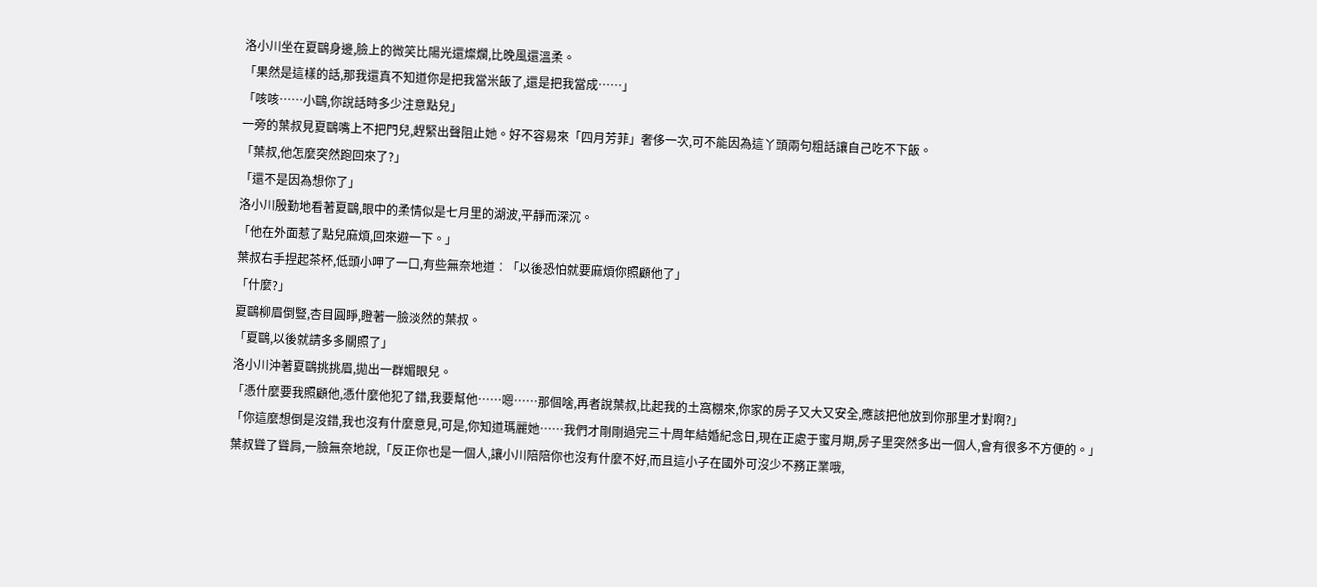洛小川坐在夏鷗身邊,臉上的微笑比陽光還燦爛,比晚風還溫柔。
「果然是這樣的話,那我還真不知道你是把我當米飯了,還是把我當成……」
「咳咳……小鷗,你說話時多少注意點兒」
一旁的葉叔見夏鷗嘴上不把門兒,趕緊出聲阻止她。好不容易來「四月芳菲」奢侈一次,可不能因為這丫頭兩句粗話讓自己吃不下飯。
「葉叔,他怎麼突然跑回來了?」
「還不是因為想你了」
洛小川殷勤地看著夏鷗,眼中的柔情似是七月里的湖波,平靜而深沉。
「他在外面惹了點兒麻煩,回來避一下。」
葉叔右手捏起茶杯,低頭小呷了一口,有些無奈地道︰「以後恐怕就要麻煩你照顧他了」
「什麼?」
夏鷗柳眉倒豎,杏目圓睜,瞪著一臉淡然的葉叔。
「夏鷗,以後就請多多關照了」
洛小川沖著夏鷗挑挑眉,拋出一群媚眼兒。
「憑什麼要我照顧他,憑什麼他犯了錯,我要幫他……嗯……那個啥,再者說葉叔,比起我的土窩棚來,你家的房子又大又安全,應該把他放到你那里才對啊?」
「你這麼想倒是沒錯,我也沒有什麼意見,可是,你知道瑪麗她……我們才剛剛過完三十周年結婚紀念日,現在正處于蜜月期,房子里突然多出一個人,會有很多不方便的。」
葉叔聳了聳肩,一臉無奈地說,「反正你也是一個人,讓小川陪陪你也沒有什麼不好,而且這小子在國外可沒少不務正業哦,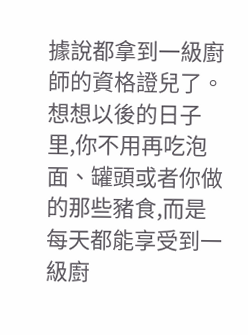據說都拿到一級廚師的資格證兒了。想想以後的日子里,你不用再吃泡面、罐頭或者你做的那些豬食,而是每天都能享受到一級廚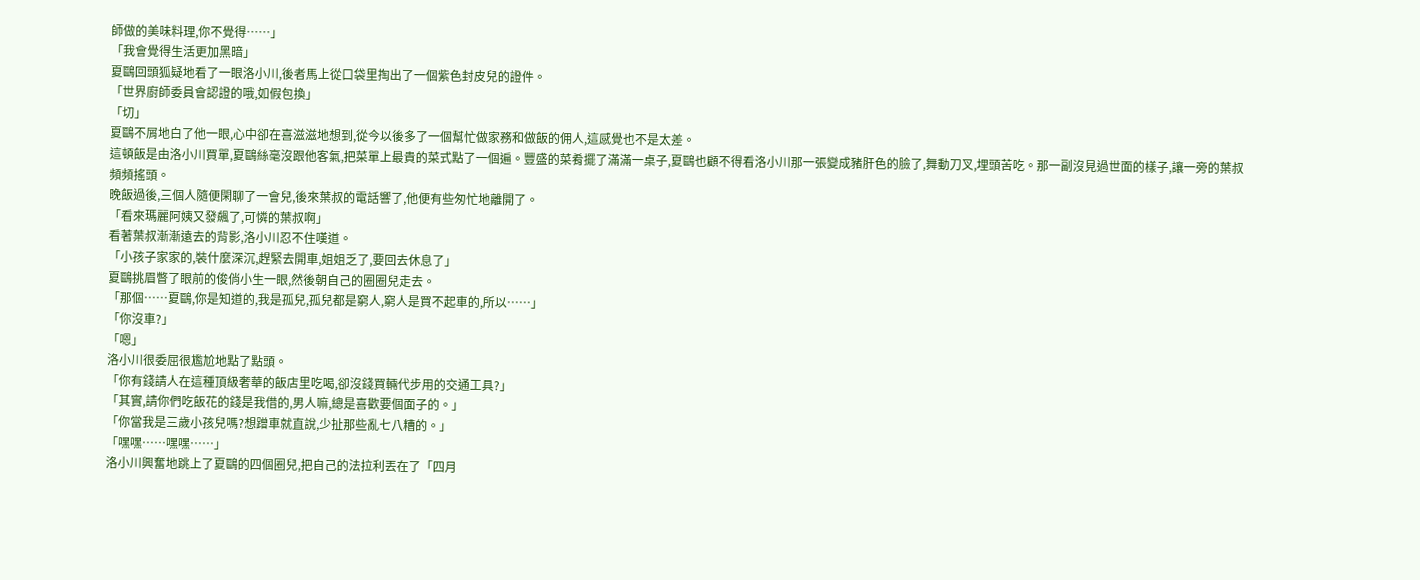師做的美味料理,你不覺得……」
「我會覺得生活更加黑暗」
夏鷗回頭狐疑地看了一眼洛小川,後者馬上從口袋里掏出了一個紫色封皮兒的證件。
「世界廚師委員會認證的哦,如假包換」
「切」
夏鷗不屑地白了他一眼,心中卻在喜滋滋地想到,從今以後多了一個幫忙做家務和做飯的佣人,這感覺也不是太差。
這頓飯是由洛小川買單,夏鷗絲毫沒跟他客氣,把菜單上最貴的菜式點了一個遍。豐盛的菜肴擺了滿滿一桌子,夏鷗也顧不得看洛小川那一張變成豬肝色的臉了,舞動刀叉,埋頭苦吃。那一副沒見過世面的樣子,讓一旁的葉叔頻頻搖頭。
晚飯過後,三個人隨便閑聊了一會兒,後來葉叔的電話響了,他便有些匆忙地離開了。
「看來瑪麗阿姨又發飆了,可憐的葉叔啊」
看著葉叔漸漸遠去的背影,洛小川忍不住嘆道。
「小孩子家家的,裝什麼深沉,趕緊去開車,姐姐乏了,要回去休息了」
夏鷗挑眉瞥了眼前的俊俏小生一眼,然後朝自己的圈圈兒走去。
「那個……夏鷗,你是知道的,我是孤兒,孤兒都是窮人,窮人是買不起車的,所以……」
「你沒車?」
「嗯」
洛小川很委屈很尷尬地點了點頭。
「你有錢請人在這種頂級奢華的飯店里吃喝,卻沒錢買輛代步用的交通工具?」
「其實,請你們吃飯花的錢是我借的,男人嘛,總是喜歡要個面子的。」
「你當我是三歲小孩兒嗎?想蹭車就直說,少扯那些亂七八糟的。」
「嘿嘿……嘿嘿……」
洛小川興奮地跳上了夏鷗的四個圈兒,把自己的法拉利丟在了「四月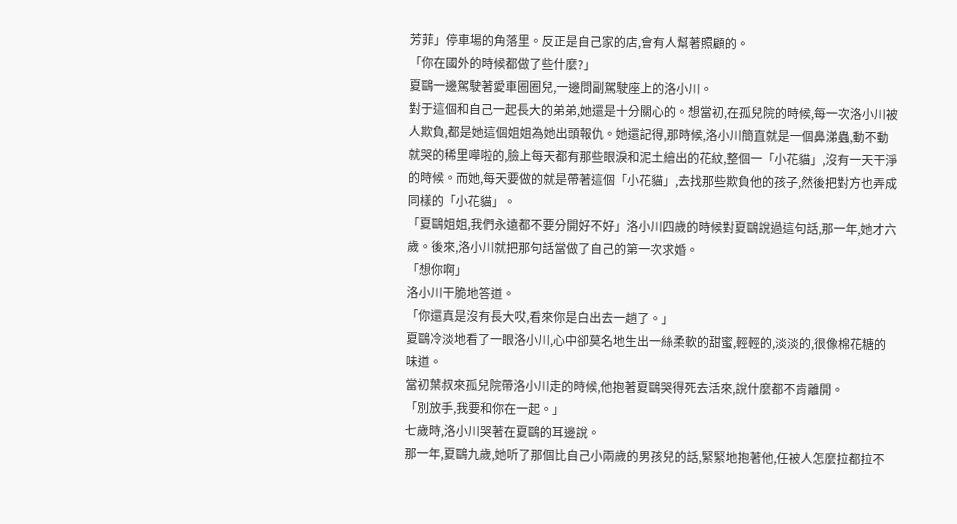芳菲」停車場的角落里。反正是自己家的店,會有人幫著照顧的。
「你在國外的時候都做了些什麼?」
夏鷗一邊駕駛著愛車圈圈兒,一邊問副駕駛座上的洛小川。
對于這個和自己一起長大的弟弟,她還是十分關心的。想當初,在孤兒院的時候,每一次洛小川被人欺負,都是她這個姐姐為她出頭報仇。她還記得,那時候,洛小川簡直就是一個鼻涕蟲,動不動就哭的稀里嘩啦的,臉上每天都有那些眼淚和泥土繪出的花紋,整個一「小花貓」,沒有一天干淨的時候。而她,每天要做的就是帶著這個「小花貓」,去找那些欺負他的孩子,然後把對方也弄成同樣的「小花貓」。
「夏鷗姐姐,我們永遠都不要分開好不好」洛小川四歲的時候對夏鷗說過這句話,那一年,她才六歲。後來,洛小川就把那句話當做了自己的第一次求婚。
「想你啊」
洛小川干脆地答道。
「你還真是沒有長大哎,看來你是白出去一趟了。」
夏鷗冷淡地看了一眼洛小川,心中卻莫名地生出一絲柔軟的甜蜜,輕輕的,淡淡的,很像棉花糖的味道。
當初葉叔來孤兒院帶洛小川走的時候,他抱著夏鷗哭得死去活來,說什麼都不肯離開。
「別放手,我要和你在一起。」
七歲時,洛小川哭著在夏鷗的耳邊說。
那一年,夏鷗九歲,她听了那個比自己小兩歲的男孩兒的話,緊緊地抱著他,任被人怎麼拉都拉不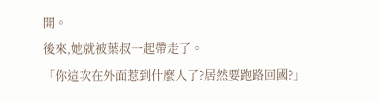開。
後來,她就被葉叔一起帶走了。
「你這次在外面惹到什麼人了?居然要跑路回國?」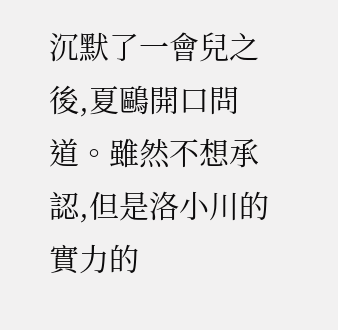沉默了一會兒之後,夏鷗開口問道。雖然不想承認,但是洛小川的實力的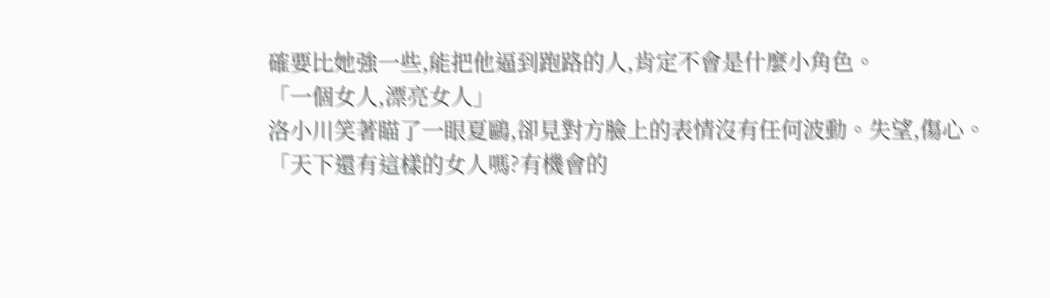確要比她強一些,能把他逼到跑路的人,肯定不會是什麼小角色。
「一個女人,漂亮女人」
洛小川笑著瞄了一眼夏鷗,卻見對方臉上的表情沒有任何波動。失望,傷心。
「天下還有這樣的女人嗎?有機會的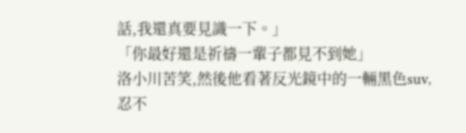話,我還真要見識一下。」
「你最好還是祈禱一輩子都見不到她」
洛小川苦笑,然後他看著反光鏡中的一輛黑色suv,忍不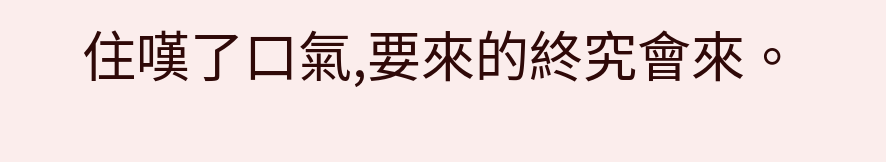住嘆了口氣,要來的終究會來。